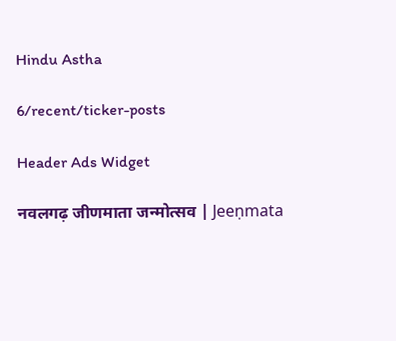Hindu Astha

6/recent/ticker-posts

Header Ads Widget

नवलगढ़ जीणमाता जन्मोत्सव | Jeeṇmata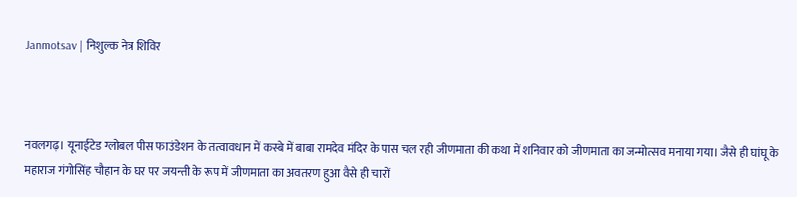Janmotsav | निशुल्क नेत्र शिविर



नवलगढ़। यूनाईटेड ग्लोबल पीस फाउंडेशन के तत्वावधान में कस्बे में बाबा रामदेव मंदिर के पास चल रही जीणमाता की कथा में शनिवार को जीणमाता का जन्मोत्सव मनाया गया। जैसे ही घांघू के महाराज गंगोसिंह चौहान के घर पर जयन्ती के रूप में जीणमाता का अवतरण हुआ वैसे ही चारों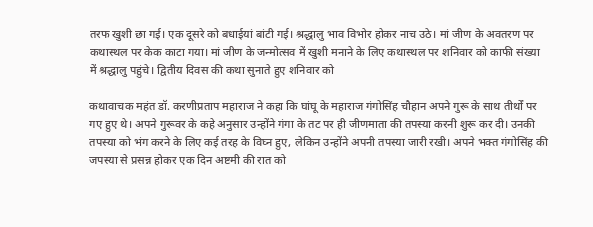तरफ खुशी छा गई। एक दूसरे को बधाईयां बांटी गई। श्रद्धालु भाव विभोर होकर नाच उठे। मां जीण के अवतरण पर कथास्थल पर केक काटा गया। मां जीण के जन्मोत्सव में खुशी मनाने के लिए कथास्थल पर शनिवार को काफी संख्या में श्रद्धालु पहुंचे। द्वितीय दिवस की कथा सुनाते हुए शनिवार को

कथावाचक महंत डॉ. करणीप्रताप महाराज ने कहा कि घांघू के महाराज गंगोसिंह चौहान अपने गुरू के साथ तीर्थों पर गए हुए थे। अपने गुरूवर के कहे अनुसार उन्होंने गंगा के तट पर ही जीणमाता की तपस्या करनी शुरू कर दी। उनकी तपस्या को भंग करने के लिए कई तरह के विघ्न हुए, लेकिन उन्होंने अपनी तपस्या जारी रखी। अपने भक्त गंगोसिंह की जपस्या से प्रसन्न होकर एक दिन अष्टमी की रात को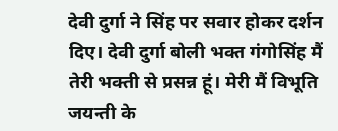देवी दुर्गा ने सिंह पर सवार होकर दर्शन दिए। देवी दुर्गा बोली भक्त गंगोसिंह मैं तेरी भक्ती से प्रसन्न हूं। मेरी मैं विभूति जयन्ती के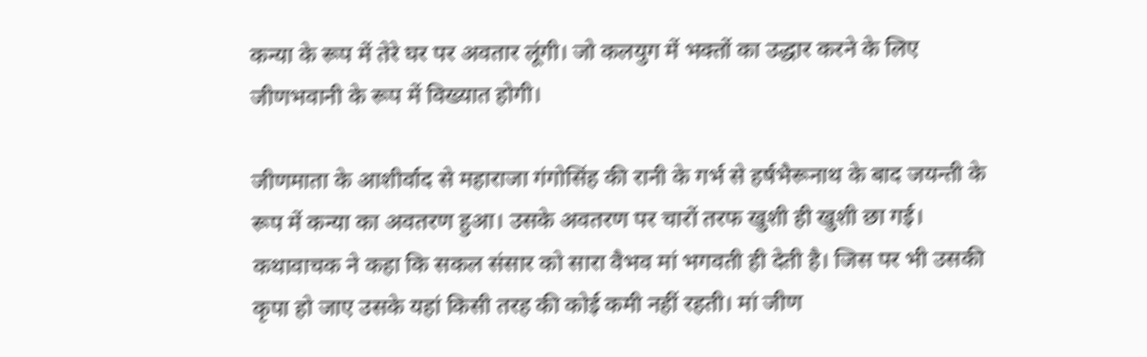कन्या के रूप में तेरे घर पर अवतार लूंगी। जो कलयुग में भक्तों का उद्धार करने के लिए जीणभवानी के रूप में विख्यात होगी।

जीणमाता के आशीर्वाद से महाराजा गंगोसिंह की रानी के गर्भ से हर्षभैरूनाथ के बाद जयन्ती के रूप में कन्या का अवतरण हुआ। उसके अवतरण पर चारों तरफ खुशी ही खुशी छा गई। कथावाचक ने कहा कि सकल संसार को सारा वैभव मां भगवती ही देती है। जिस पर भी उसकी कृपा हो जाए उसके यहां किसी तरह की कोई कमी नहीं रहती। मां जीण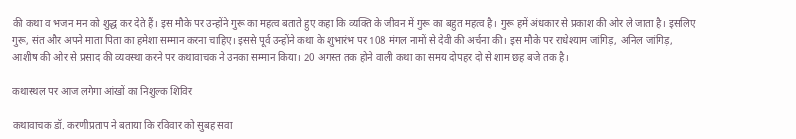की कथा व भजन मन को शुद्ध कर देते हैं। इस मौके पर उन्होंने गुरू का महत्व बताते हुए कहा कि व्यक्ति के जीवन में गुरू का बहुत महत्व है। गुरू हमें अंधकार से प्रकाश की ओर ले जाता है। इसलिए गुरू, संत और अपने माता पिता का हमेशा सम्मान करना चाहिए। इससे पूर्व उन्होंने कथा के शुभारंभ पर 108 मंगल नामों से देवी की अर्चना की। इस मौके पर राधेश्याम जांगिड़, अनिल जांगिड़, आशीष की ओर से प्रसाद की व्यवस्था करने पर कथावाचक ने उनका सम्मान किया। 20 अगस्त तक होने वाली कथा का समय दोपहर दो से शाम छह बजे तक है।

कथास्थल पर आज लगेगा आंखों का निशुल्क शिविर

कथावाचक डॉ. करणीप्रताप ने बताया कि रविवार को सुबह सवा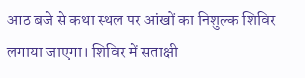आठ बजे से कथा स्थल पर आंखों का निशुल्क शिविर लगाया जाएगा। शिविर में सताक्षी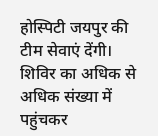होस्पिटी जयपुर की टीम सेवाएं देंगी। शिविर का अधिक से अधिक संख्या में पहुंचकर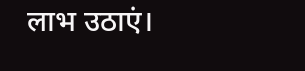लाभ उठाएं।